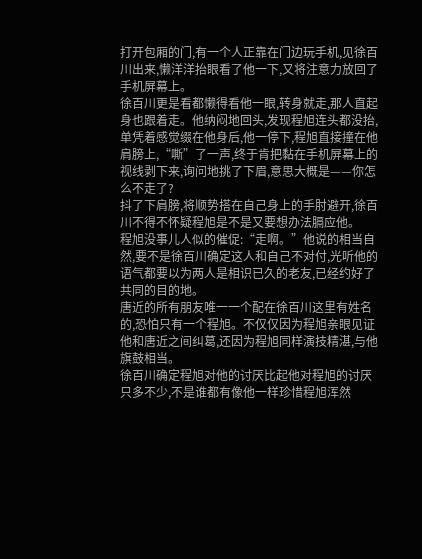打开包厢的门,有一个人正靠在门边玩手机,见徐百川出来,懒洋洋抬眼看了他一下,又将注意力放回了手机屏幕上。
徐百川更是看都懒得看他一眼,转身就走,那人直起身也跟着走。他纳闷地回头,发现程旭连头都没抬,单凭着感觉缀在他身后,他一停下,程旭直接撞在他肩膀上,“嘶”了一声,终于肯把黏在手机屏幕上的视线剥下来,询问地挑了下眉,意思大概是——你怎么不走了?
抖了下肩膀,将顺势搭在自己身上的手肘避开,徐百川不得不怀疑程旭是不是又要想办法膈应他。
程旭没事儿人似的催促:“走啊。”他说的相当自然,要不是徐百川确定这人和自己不对付,光听他的语气都要以为两人是相识已久的老友,已经约好了共同的目的地。
唐近的所有朋友唯一一个配在徐百川这里有姓名的,恐怕只有一个程旭。不仅仅因为程旭亲眼见证他和唐近之间纠葛,还因为程旭同样演技精湛,与他旗鼓相当。
徐百川确定程旭对他的讨厌比起他对程旭的讨厌只多不少,不是谁都有像他一样珍惜程旭浑然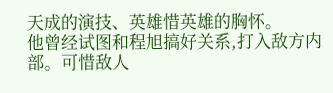天成的演技、英雄惜英雄的胸怀。
他曾经试图和程旭搞好关系,打入敌方内部。可惜敌人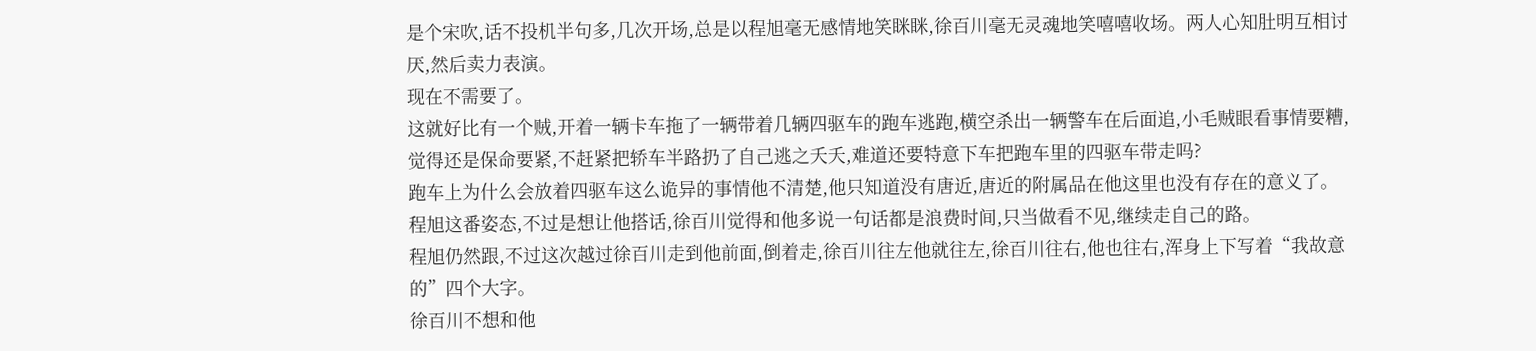是个宋吹,话不投机半句多,几次开场,总是以程旭毫无感情地笑眯眯,徐百川毫无灵魂地笑嘻嘻收场。两人心知肚明互相讨厌,然后卖力表演。
现在不需要了。
这就好比有一个贼,开着一辆卡车拖了一辆带着几辆四驱车的跑车逃跑,横空杀出一辆警车在后面追,小毛贼眼看事情要糟,觉得还是保命要紧,不赶紧把轿车半路扔了自己逃之夭夭,难道还要特意下车把跑车里的四驱车带走吗?
跑车上为什么会放着四驱车这么诡异的事情他不清楚,他只知道没有唐近,唐近的附属品在他这里也没有存在的意义了。
程旭这番姿态,不过是想让他搭话,徐百川觉得和他多说一句话都是浪费时间,只当做看不见,继续走自己的路。
程旭仍然跟,不过这次越过徐百川走到他前面,倒着走,徐百川往左他就往左,徐百川往右,他也往右,浑身上下写着“我故意的”四个大字。
徐百川不想和他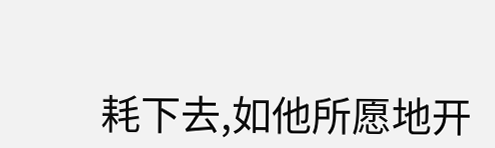耗下去,如他所愿地开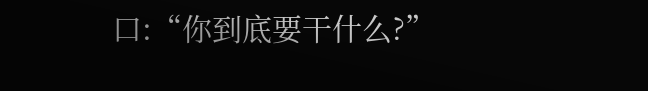口:“你到底要干什么?”